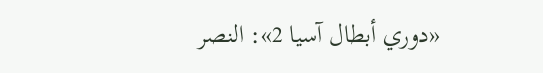«دوري أبطال آسيا 2»: النصر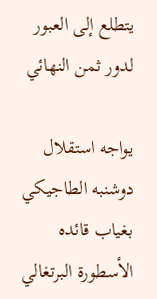يتطلع إلى العبور لدور ثمن النهائي

يواجه استقلال دوشنبه الطاجيكي بغياب قائده الأسطورة البرتغالي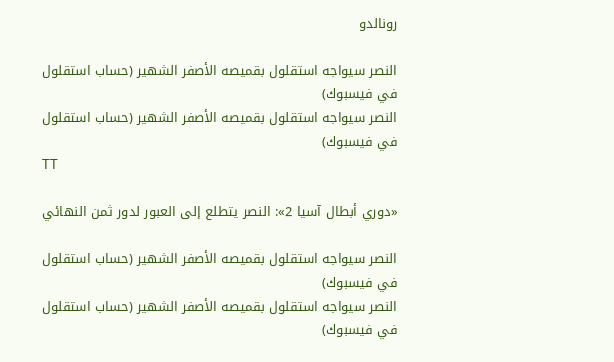رونالدو

النصر سيواجه استقلول بقميصه الأصفر الشهير (حساب استقلول في فيسبوك)
النصر سيواجه استقلول بقميصه الأصفر الشهير (حساب استقلول في فيسبوك)
TT

«دوري أبطال آسيا 2»: النصر يتطلع إلى العبور لدور ثمن النهائي

النصر سيواجه استقلول بقميصه الأصفر الشهير (حساب استقلول في فيسبوك)
النصر سيواجه استقلول بقميصه الأصفر الشهير (حساب استقلول في فيسبوك)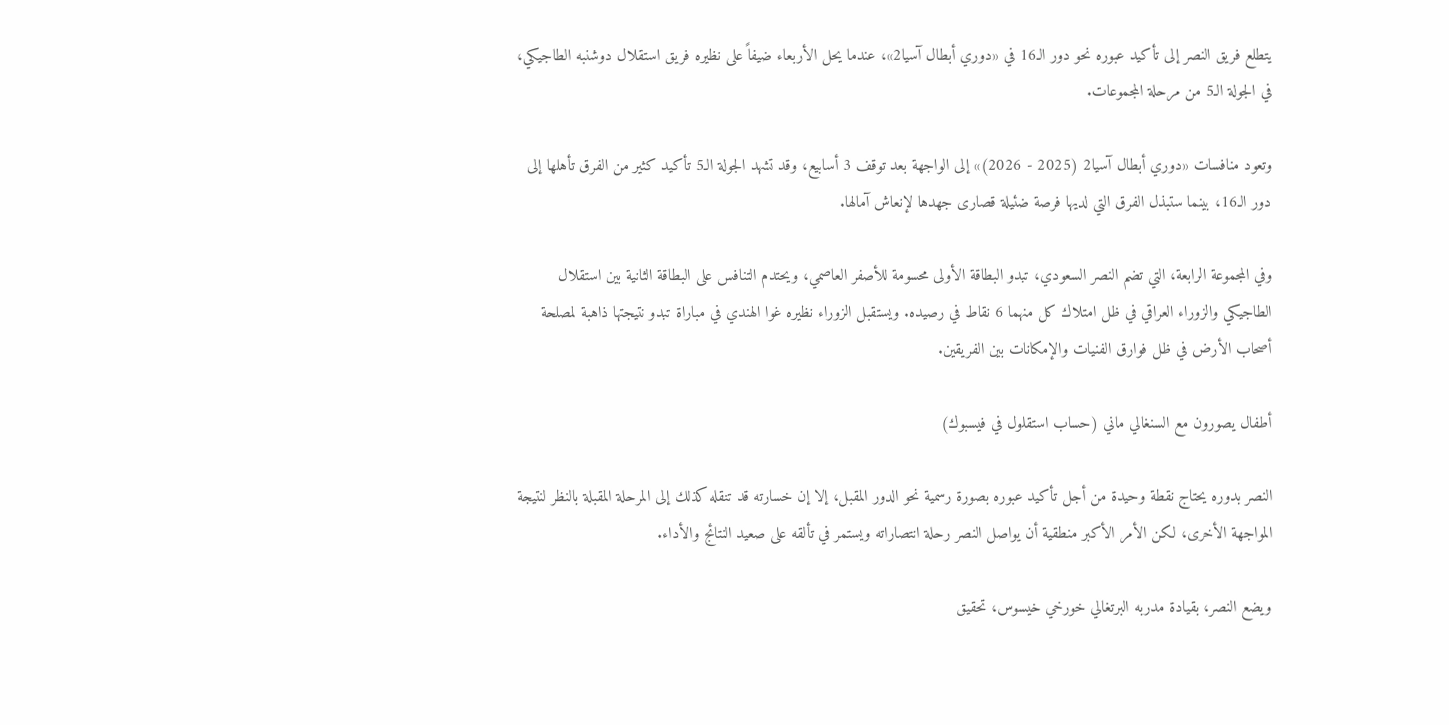يتطلع فريق النصر إلى تأكيد عبوره نحو دور الـ16 في «دوري أبطال آسيا2»، عندما يحل الأربعاء ضيفاً على نظيره فريق استقلال دوشنبه الطاجيكي، في الجولة الـ5 من مرحلة المجموعات.

وتعود منافسات «دوري أبطال آسيا2 (2025 - 2026)» إلى الواجهة بعد توقف 3 أسابيع، وقد تشهد الجولة الـ5 تأكيد كثير من الفرق تأهلها إلى دور الـ16، بينما ستبذل الفرق التي لديها فرصة ضئيلة قصارى جهدها لإنعاش آمالها.

وفي المجموعة الرابعة، التي تضم النصر السعودي، تبدو البطاقة الأولى محسومة للأصفر العاصمي، ويحتدم التنافس على البطاقة الثانية بين استقلال الطاجيكي والزوراء العراقي في ظل امتلاك كل منهما 6 نقاط في رصيده. ويستقبل الزوراء نظيره غوا الهندي في مباراة تبدو نتيجتها ذاهبة لمصلحة أصحاب الأرض في ظل فوارق الفنيات والإمكانات بين الفريقين.

أطفال يصورون مع السنغالي ماني (حساب استقلول في فيسبوك)

النصر بدوره يحتاج نقطة وحيدة من أجل تأكيد عبوره بصورة رسمية نحو الدور المقبل، إلا إن خسارته قد تنقله كذلك إلى المرحلة المقبلة بالنظر لنتيجة المواجهة الأخرى، لكن الأمر الأكبر منطقية أن يواصل النصر رحلة انتصاراته ويستمر في تألقه على صعيد النتائج والأداء.

ويضع النصر، بقيادة مدربه البرتغالي خورخي خيسوس، تحقيق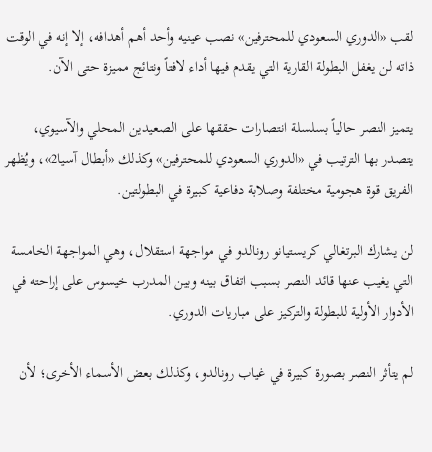لقب «الدوري السعودي للمحترفين» نصب عينيه وأحد أهم أهدافه، إلا إنه في الوقت ذاته لن يغفل البطولة القارية التي يقدم فيها أداء لافتاً ونتائج مميزة حتى الآن.

يتميز النصر حالياً بسلسلة انتصارات حققها على الصعيدين المحلي والآسيوي، يتصدر بها الترتيب في «الدوري السعودي للمحترفين» وكذلك «أبطال آسيا2»، ويُظهر الفريق قوة هجومية مختلفة وصلابة دفاعية كبيرة في البطولتين.

لن يشارك البرتغالي كريستيانو رونالدو في مواجهة استقلال، وهي المواجهة الخامسة التي يغيب عنها قائد النصر بسبب اتفاق بينه وبين المدرب خيسوس على إراحته في الأدوار الأولية للبطولة والتركيز على مباريات الدوري.

لم يتأثر النصر بصورة كبيرة في غياب رونالدو، وكذلك بعض الأسماء الأخرى؛ لأن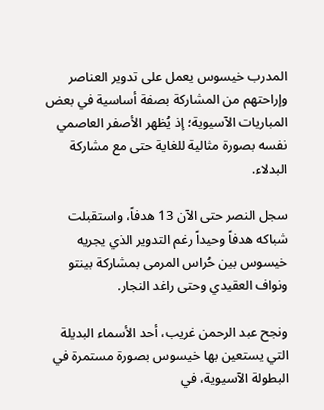المدرب خيسوس يعمل على تدوير العناصر وإراحتهم من المشاركة بصفة أساسية في بعض المباريات الآسيوية؛ إذ يُظهر الأصفر العاصمي نفسه بصورة مثالية للغاية حتى مع مشاركة البدلاء.

سجل النصر حتى الآن 13 هدفاً، واستقبلت شباكه هدفاً وحيداً رغم التدوير الذي يجريه خيسوس بين حُراس المرمى بمشاركة بينتو ونواف العقيدي وحتى راغد النجار.

ونجح عبد الرحمن غريب، أحد الأسماء البديلة التي يستعين بها خيسوس بصورة مستمرة في البطولة الآسيوية، في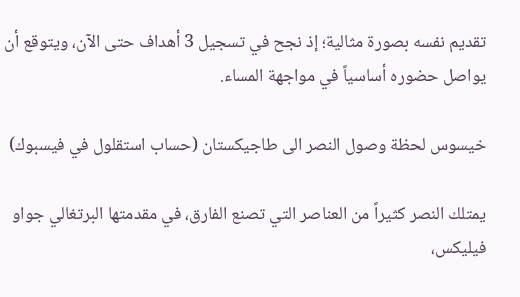تقديم نفسه بصورة مثالية؛ إذ نجح في تسجيل 3 أهداف حتى الآن، ويتوقع أن يواصل حضوره أساسياً في مواجهة المساء.

خيسوس لحظة وصول النصر الى طاجيكستان (حساب استقلول في فيسبوك)

يمتلك النصر كثيراً من العناصر التي تصنع الفارق، في مقدمتها البرتغالي جواو فيليكس،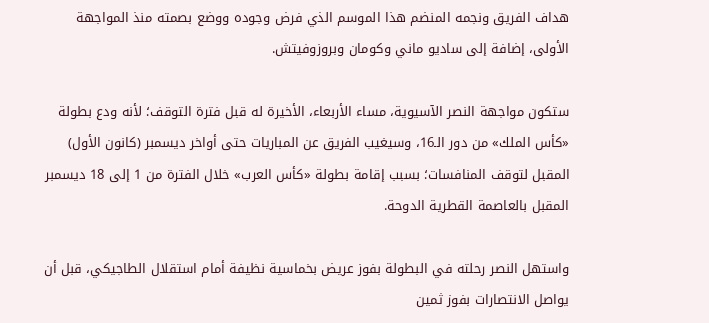هداف الفريق ونجمه المنضم هذا الموسم الذي فرض وجوده ووضع بصمته منذ المواجهة الأولى، إضافة إلى ساديو ماني وكومان وبروزوفيتش.

ستكون مواجهة النصر الآسيوية، مساء الأربعاء، الأخيرة له قبل فترة التوقف؛ لأنه ودع بطولة «كأس الملك» من دور الـ16، وسيغيب الفريق عن المباريات حتى أواخر ديسمبر (كانون الأول) المقبل لتوقف المنافسات؛ بسبب إقامة بطولة «كأس العرب» خلال الفترة من 1 إلى 18 ديسمبر المقبل بالعاصمة القطرية الدوحة.

واستهل النصر رحلته في البطولة بفوز عريض بخماسية نظيفة أمام استقلال الطاجيكي، قبل أن يواصل الانتصارات بفوز ثمين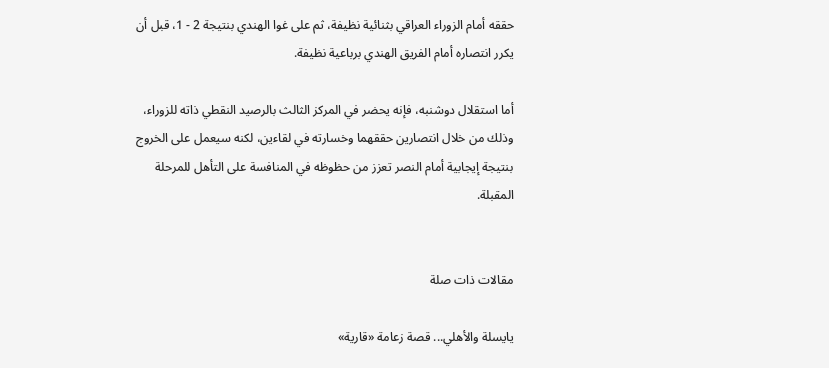حققه أمام الزوراء العراقي بثنائية نظيفة، ثم على غوا الهندي بنتيجة 2 - 1، قبل أن يكرر انتصاره أمام الفريق الهندي برباعية نظيفة.

أما استقلال دوشنبه، فإنه يحضر في المركز الثالث بالرصيد النقطي ذاته للزوراء، وذلك من خلال انتصارين حققهما وخسارته في لقاءين، لكنه سيعمل على الخروج بنتيجة إيجابية أمام النصر تعزز من حظوظه في المنافسة على التأهل للمرحلة المقبلة.


مقالات ذات صلة

يايسلة والأهلي... قصة زعامة «قارية»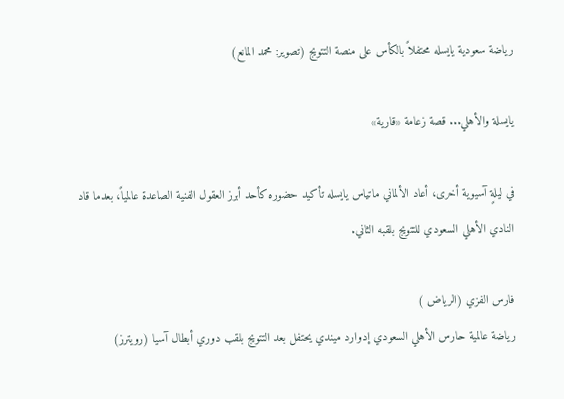رياضة سعودية يايسله محتفلاً بالكأس على منصة التتويج (تصوير: محمد المانع)

يايسلة والأهلي... قصة زعامة «قارية»

في ليلةٍ آسيوية أخرى، أعاد الألماني ماتياس يايسله تأكيد حضوره كأحد أبرز العقول الفنية الصاعدة عالمياً، بعدما قاد النادي الأهلي السعودي للتتويج بلقبه الثاني.

فارس الفزي (الرياض )
رياضة عالمية حارس الأهلي السعودي إدوارد ميندي يحتفل بعد التتويج بلقب دوري أبطال آسيا (رويترز)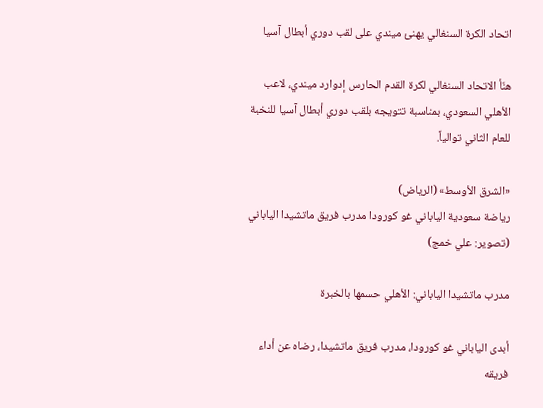اتحاد الكرة السنغالي يهنئ ميندي على لقب دوري أبطال آسيا

هنّأ الاتحاد السنغالي لكرة القدم الحارس إدوارد ميندي، لاعب الأهلي السعودي، بمناسبة تتويجه بلقب دوري أبطال آسيا للنخبة للعام الثاني توالياً.

«الشرق الأوسط» (الرياض)
رياضة سعودية الياباني غو كورودا مدرب فريق ماتشيدا الياباني (تصوير: علي خمج)

مدرب ماتشيدا الياباني: الأهلي حسمها بالخبرة

أبدى الياباني غو كورودا، مدرب فريق ماتشيدا، رضاه عن أداء فريقه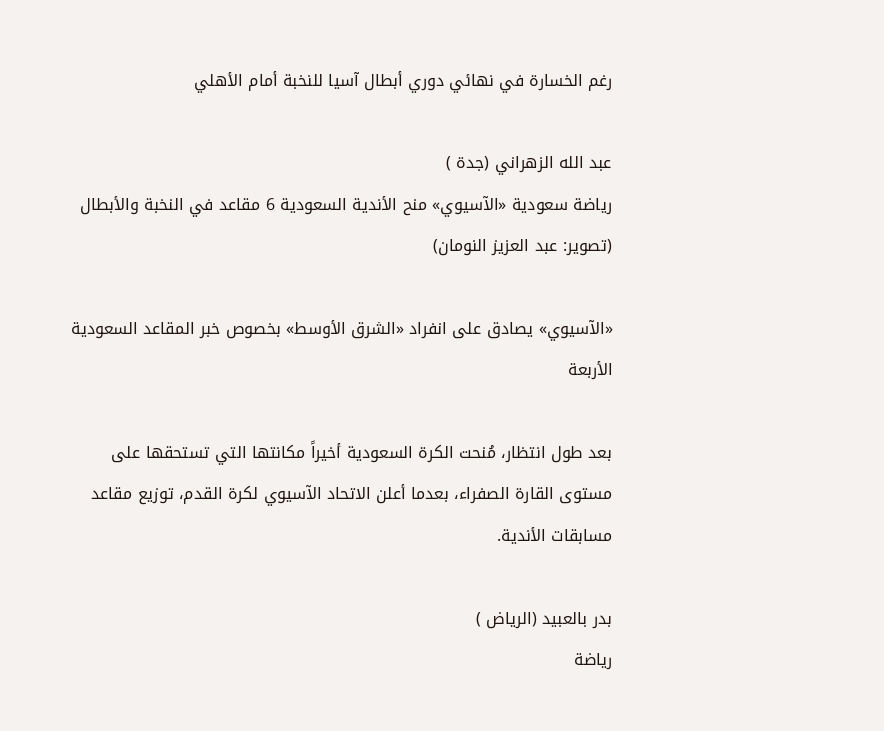رغم الخسارة في نهائي دوري أبطال آسيا للنخبة أمام الأهلي

عبد الله الزهراني (جدة )
رياضة سعودية «الآسيوي» منح الأندية السعودية 6 مقاعد في النخبة والأبطال (تصوير: عبد العزيز النومان)

«الآسيوي» يصادق على انفراد «الشرق الأوسط» بخصوص خبر المقاعد السعودية الأربعة

بعد طول انتظار، مُنحت الكرة السعودية أخيراً مكانتها التي تستحقها على مستوى القارة الصفراء، بعدما أعلن الاتحاد الآسيوي لكرة القدم، توزيع مقاعد مسابقات الأندية.

بدر بالعبيد (الرياض )
رياضة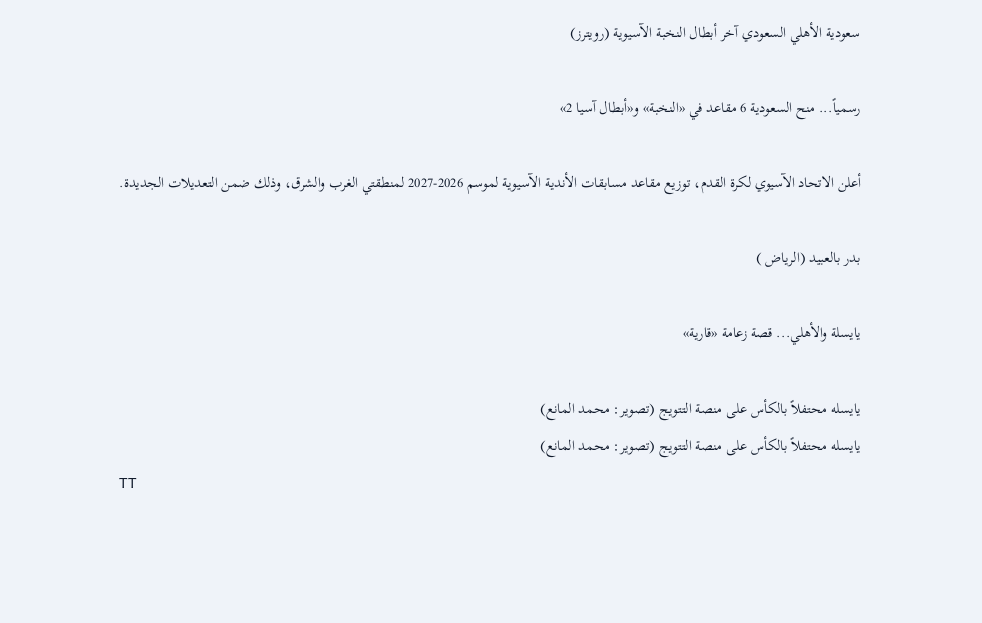سعودية الأهلي السعودي آخر أبطال النخبة الآسيوية (رويترز)

رسمياً... منح السعودية 6 مقاعد في «النخبة» و«أبطال آسيا 2»

أعلن الاتحاد الآسيوي لكرة القدم، توزيع مقاعد مسابقات الأندية الآسيوية لموسم 2026-2027 لمنطقتي الغرب والشرق، وذلك ضمن التعديلات الجديدة.

بدر بالعبيد (الرياض )

يايسلة والأهلي... قصة زعامة «قارية»

يايسله محتفلاً بالكأس على منصة التتويج (تصوير: محمد المانع)
يايسله محتفلاً بالكأس على منصة التتويج (تصوير: محمد المانع)
TT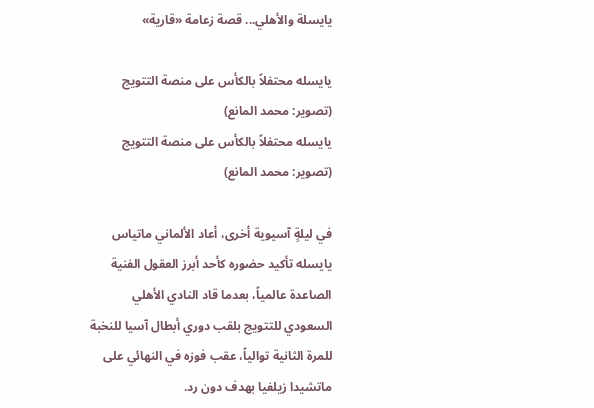يايسلة والأهلي... قصة زعامة «قارية»

يايسله محتفلاً بالكأس على منصة التتويج (تصوير: محمد المانع)
يايسله محتفلاً بالكأس على منصة التتويج (تصوير: محمد المانع)

في ليلةٍ آسيوية أخرى، أعاد الألماني ماتياس يايسله تأكيد حضوره كأحد أبرز العقول الفنية الصاعدة عالمياً، بعدما قاد النادي الأهلي السعودي للتتويج بلقب دوري أبطال آسيا للنخبة للمرة الثانية توالياً، عقب فوزه في النهائي على ماتشيدا زيلفيا بهدف دون رد.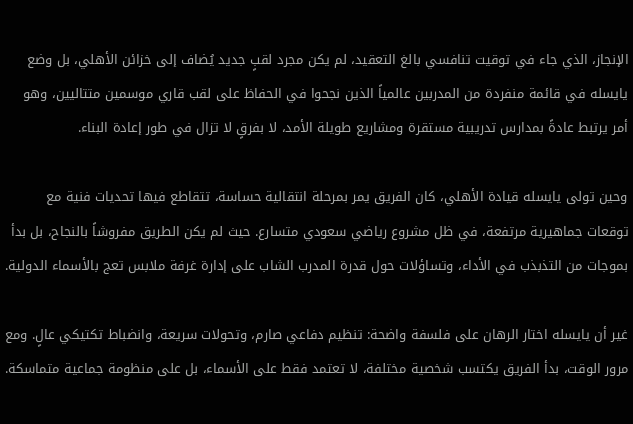الإنجاز، الذي جاء في توقيت تنافسي بالغ التعقيد، لم يكن مجرد لقبٍ جديد يُضاف إلى خزائن الأهلي، بل وضع يايسله في قائمة منفردة من المدربين عالمياً الذين نجحوا في الحفاظ على لقب قاري موسمين متتاليين، وهو أمر يرتبط عادةً بمدارس تدريبية مستقرة ومشاريع طويلة الأمد، لا بفرقٍ لا تزال في طور إعادة البناء.

وحين تولى يايسله قيادة الأهلي، كان الفريق يمر بمرحلة انتقالية حساسة، تتقاطع فيها تحديات فنية مع توقعات جماهيرية مرتفعة، في ظل مشروع رياضي سعودي متسارع. حيث لم يكن الطريق مفروشاً بالنجاح، بل بدأ بموجات من التذبذب في الأداء، وتساؤلات حول قدرة المدرب الشاب على إدارة غرفة ملابس تعج بالأسماء الدولية.

غير أن يايسله اختار الرهان على فلسفة واضحة: تنظيم دفاعي صارم، وتحولات سريعة، وانضباط تكتيكي عالٍ. ومع مرور الوقت، بدأ الفريق يكتسب شخصية مختلفة، لا تعتمد فقط على الأسماء، بل على منظومة جماعية متماسكة.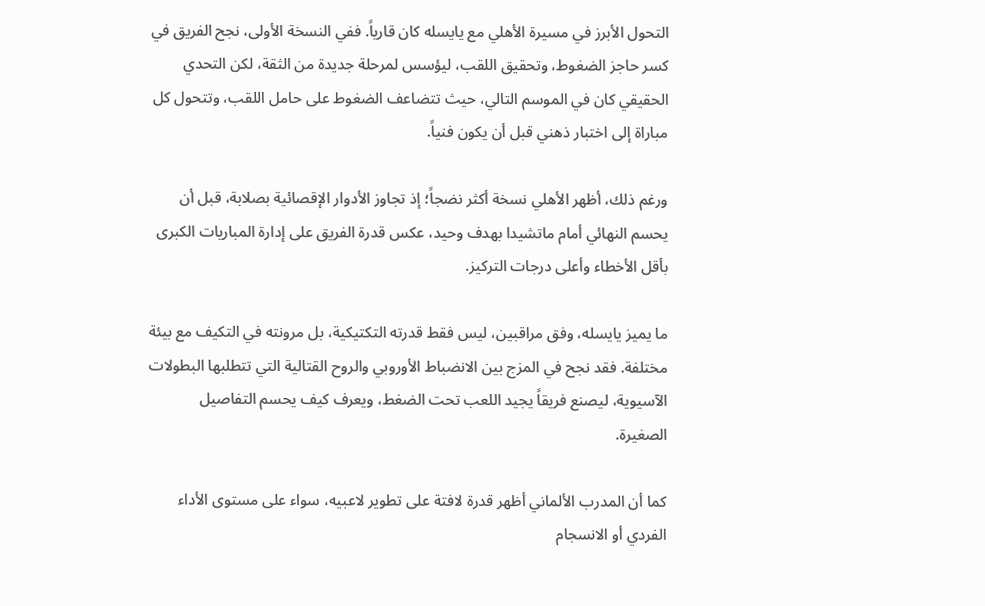التحول الأبرز في مسيرة الأهلي مع يايسله كان قارياً. ففي النسخة الأولى، نجح الفريق في كسر حاجز الضغوط، وتحقيق اللقب، ليؤسس لمرحلة جديدة من الثقة، لكن التحدي الحقيقي كان في الموسم التالي، حيث تتضاعف الضغوط على حامل اللقب، وتتحول كل مباراة إلى اختبار ذهني قبل أن يكون فنياً.

ورغم ذلك، أظهر الأهلي نسخة أكثر نضجاً؛ إذ تجاوز الأدوار الإقصائية بصلابة، قبل أن يحسم النهائي أمام ماتشيدا بهدف وحيد، عكس قدرة الفريق على إدارة المباريات الكبرى بأقل الأخطاء وأعلى درجات التركيز.

ما يميز يايسله، وفق مراقبين، ليس فقط قدرته التكتيكية، بل مرونته في التكيف مع بيئة مختلفة. فقد نجح في المزج بين الانضباط الأوروبي والروح القتالية التي تتطلبها البطولات الآسيوية، ليصنع فريقاً يجيد اللعب تحت الضغط، ويعرف كيف يحسم التفاصيل الصغيرة.

كما أن المدرب الألماني أظهر قدرة لافتة على تطوير لاعبيه، سواء على مستوى الأداء الفردي أو الانسجام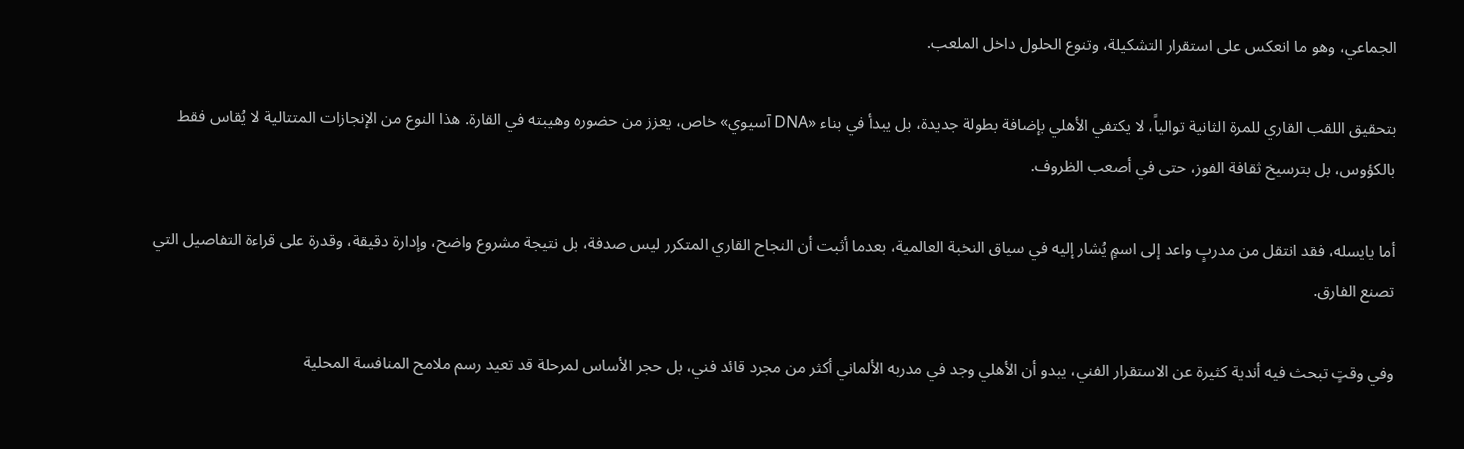الجماعي، وهو ما انعكس على استقرار التشكيلة، وتنوع الحلول داخل الملعب.

بتحقيق اللقب القاري للمرة الثانية توالياً، لا يكتفي الأهلي بإضافة بطولة جديدة، بل يبدأ في بناء «DNA آسيوي» خاص، يعزز من حضوره وهيبته في القارة. هذا النوع من الإنجازات المتتالية لا يُقاس فقط بالكؤوس، بل بترسيخ ثقافة الفوز، حتى في أصعب الظروف.

أما يايسله، فقد انتقل من مدربٍ واعد إلى اسمٍ يُشار إليه في سياق النخبة العالمية، بعدما أثبت أن النجاح القاري المتكرر ليس صدفة، بل نتيجة مشروع واضح، وإدارة دقيقة، وقدرة على قراءة التفاصيل التي تصنع الفارق.

وفي وقتٍ تبحث فيه أندية كثيرة عن الاستقرار الفني، يبدو أن الأهلي وجد في مدربه الألماني أكثر من مجرد قائد فني، بل حجر الأساس لمرحلة قد تعيد رسم ملامح المنافسة المحلية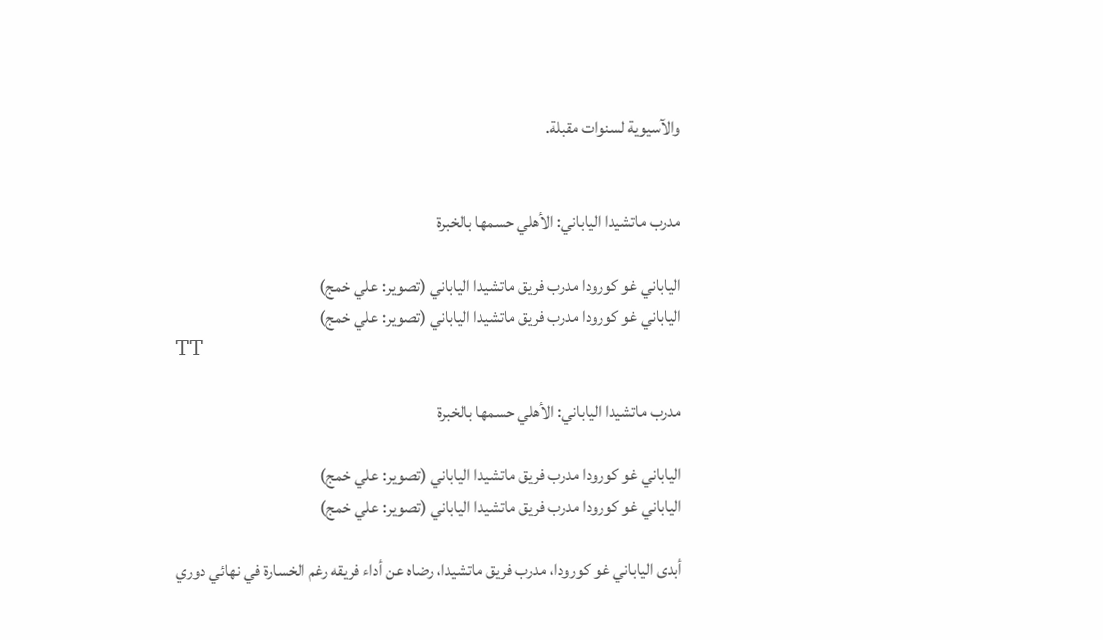والآسيوية لسنوات مقبلة.


مدرب ماتشيدا الياباني: الأهلي حسمها بالخبرة

الياباني غو كورودا مدرب فريق ماتشيدا الياباني (تصوير: علي خمج)
الياباني غو كورودا مدرب فريق ماتشيدا الياباني (تصوير: علي خمج)
TT

مدرب ماتشيدا الياباني: الأهلي حسمها بالخبرة

الياباني غو كورودا مدرب فريق ماتشيدا الياباني (تصوير: علي خمج)
الياباني غو كورودا مدرب فريق ماتشيدا الياباني (تصوير: علي خمج)

أبدى الياباني غو كورودا، مدرب فريق ماتشيدا، رضاه عن أداء فريقه رغم الخسارة في نهائي دوري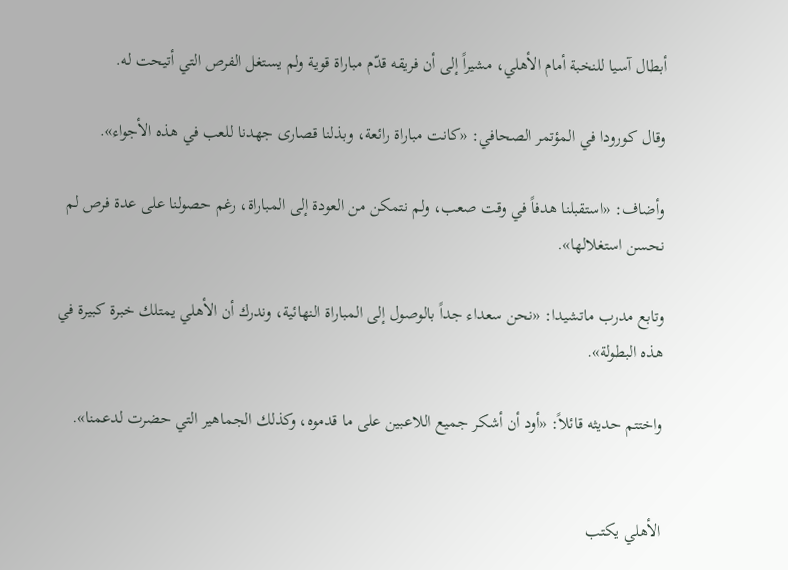أبطال آسيا للنخبة أمام الأهلي، مشيراً إلى أن فريقه قدّم مباراة قوية ولم يستغل الفرص التي أتيحت له.

وقال كورودا في المؤتمر الصحافي: «كانت مباراة رائعة، وبذلنا قصارى جهدنا للعب في هذه الأجواء».

وأضاف: «استقبلنا هدفاً في وقت صعب، ولم نتمكن من العودة إلى المباراة، رغم حصولنا على عدة فرص لم نحسن استغلالها».

وتابع مدرب ماتشيدا: «نحن سعداء جداً بالوصول إلى المباراة النهائية، وندرك أن الأهلي يمتلك خبرة كبيرة في هذه البطولة».

واختتم حديثه قائلاً: «أود أن أشكر جميع اللاعبين على ما قدموه، وكذلك الجماهير التي حضرت لدعمنا».


الأهلي يكتب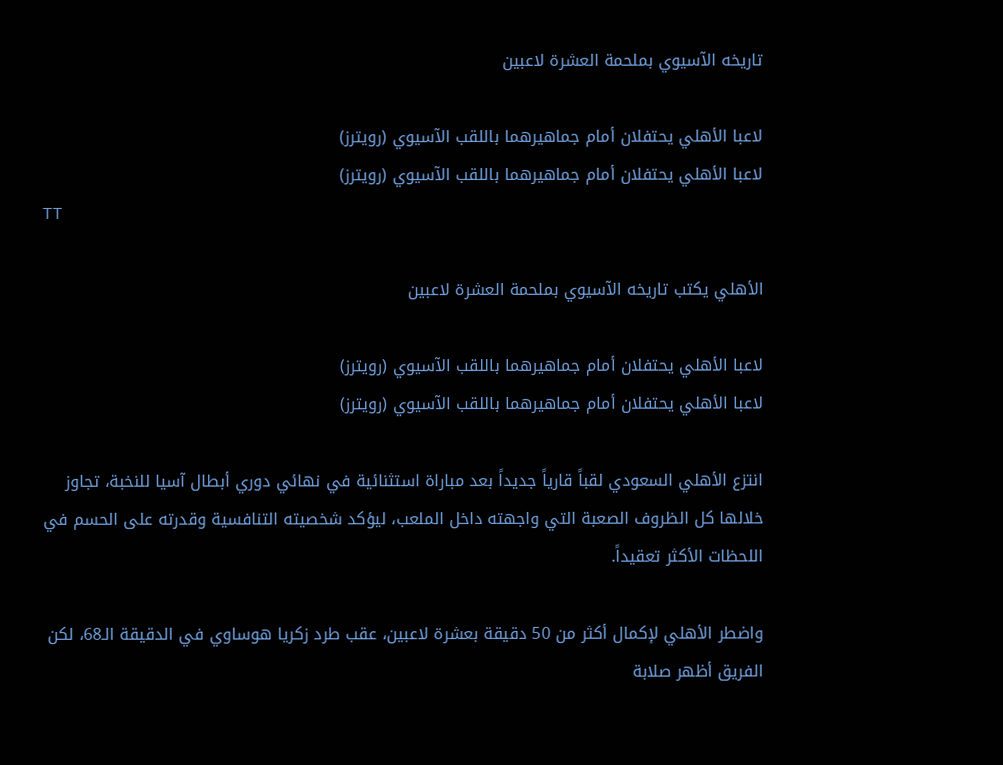تاريخه الآسيوي بملحمة العشرة لاعبين

لاعبا الأهلي يحتفلان أمام جماهيرهما باللقب الآسيوي (رويترز)
لاعبا الأهلي يحتفلان أمام جماهيرهما باللقب الآسيوي (رويترز)
TT

الأهلي يكتب تاريخه الآسيوي بملحمة العشرة لاعبين

لاعبا الأهلي يحتفلان أمام جماهيرهما باللقب الآسيوي (رويترز)
لاعبا الأهلي يحتفلان أمام جماهيرهما باللقب الآسيوي (رويترز)

انتزع الأهلي السعودي لقباً قارياً جديداً بعد مباراة استثنائية في نهائي دوري أبطال آسيا للنخبة، تجاوز خلالها كل الظروف الصعبة التي واجهته داخل الملعب، ليؤكد شخصيته التنافسية وقدرته على الحسم في اللحظات الأكثر تعقيداً.

واضطر الأهلي لإكمال أكثر من 50 دقيقة بعشرة لاعبين، عقب طرد زكريا هوساوي في الدقيقة الـ68، لكن الفريق أظهر صلابة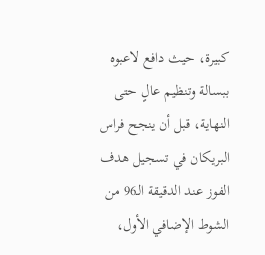كبيرة، حيث دافع لاعبوه ببسالة وتنظيم عالٍ حتى النهاية، قبل أن ينجح فراس البريكان في تسجيل هدف الفوز عند الدقيقة الـ96 من الشوط الإضافي الأول،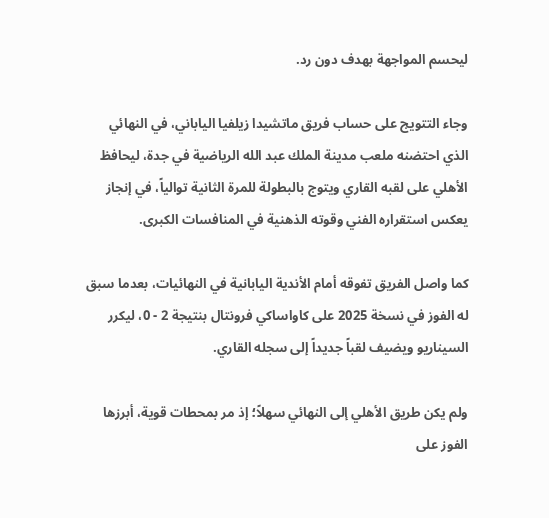ليحسم المواجهة بهدف دون رد.

وجاء التتويج على حساب فريق ماتشيدا زيلفيا الياباني، في النهائي الذي احتضنه ملعب مدينة الملك عبد الله الرياضية في جدة، ليحافظ الأهلي على لقبه القاري ويتوج بالبطولة للمرة الثانية توالياً، في إنجاز يعكس استقراره الفني وقوته الذهنية في المنافسات الكبرى.

كما واصل الفريق تفوقه أمام الأندية اليابانية في النهائيات، بعدما سبق له الفوز في نسخة 2025 على كاواساكي فرونتال بنتيجة 2 - 0، ليكرر السيناريو ويضيف لقباً جديداً إلى سجله القاري.

ولم يكن طريق الأهلي إلى النهائي سهلاً؛ إذ مر بمحطات قوية، أبرزها الفوز على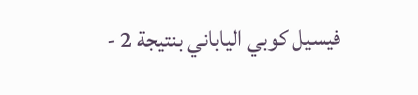فيسيل كوبي الياباني بنتيجة 2 -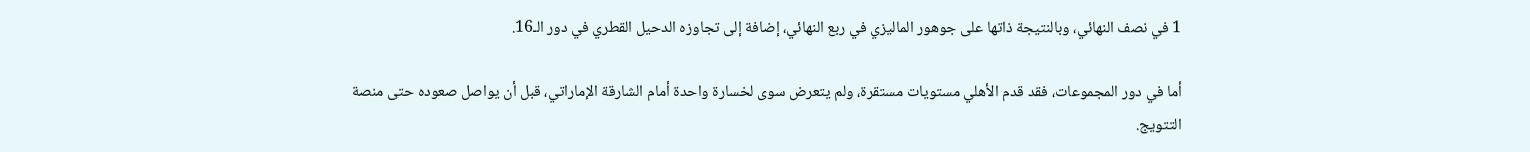1 في نصف النهائي، وبالنتيجة ذاتها على جوهور الماليزي في ربع النهائي، إضافة إلى تجاوزه الدحيل القطري في دور الـ16.

أما في دور المجموعات، فقد قدم الأهلي مستويات مستقرة، ولم يتعرض سوى لخسارة واحدة أمام الشارقة الإماراتي، قبل أن يواصل صعوده حتى منصة التتويج.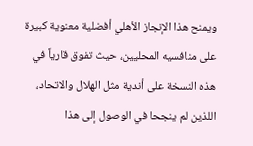ويمنح هذا الإنجاز الأهلي أفضلية معنوية كبيرة على منافسيه المحليين، حيث تفوق قارياً في هذه النسخة على أندية مثل الهلال والاتحاد، اللذين لم ينجحا في الوصول إلى هذا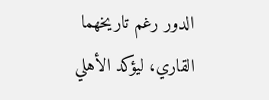الدور رغم تاريخهما القاري، ليؤكد الأهلي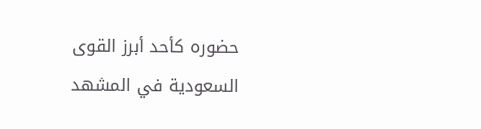حضوره كأحد أبرز القوى السعودية في المشهد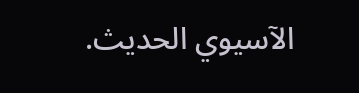الآسيوي الحديث.